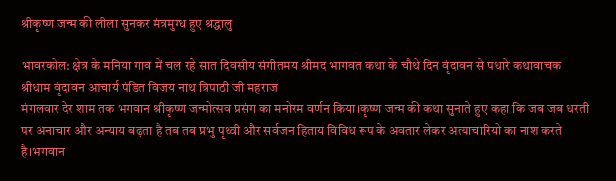श्रीकृष्ण जन्म की लीला सुनकर मंत्रमुग्ध हुए श्रद्धालु

भावरकोल: क्षेत्र के मनिया गाव में चल रहे सात दिवसीय संगीतमय श्रीमद भागवत कथा के चौथे दिन वृंदावन से पधारे कथावाचक
श्रीधाम वृंदावन आचार्य पंडित विजय नाथ त्रिपाठी जी महराज
मंगलवार देर शाम तक भगवान श्रीकृष्ण जन्मोत्सव प्रसंग का मनोरम वर्णन किया।कृष्ण जन्म की कथा सुनाते हुए कहा कि जब जब धरती पर अनाचार और अन्याय बढ़ता है तब तब प्रभु पृथ्वी और सर्वजन हिताय विविध रूप के अवतार लेकर अत्याचारियो का नाश करते है।भगवान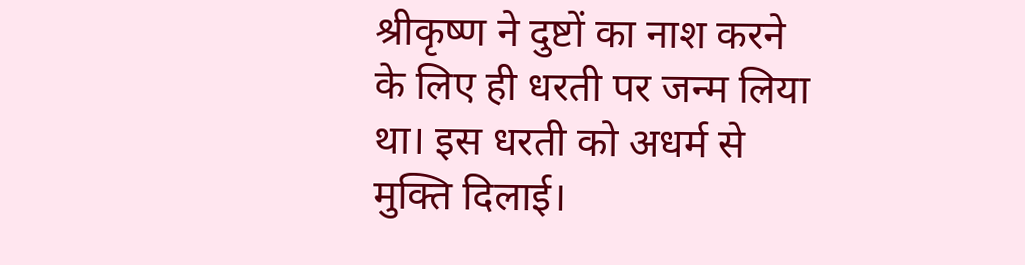श्रीकृष्ण ने दुष्टों का नाश करने के लिए ही धरती पर जन्म लिया था। इस धरती को अधर्म से मुक्ति दिलाई।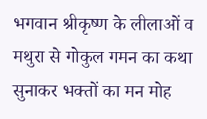भगवान श्रीकृष्ण के लीलाओं व मथुरा से गोकुल गमन का कथा सुनाकर भक्तों का मन मोह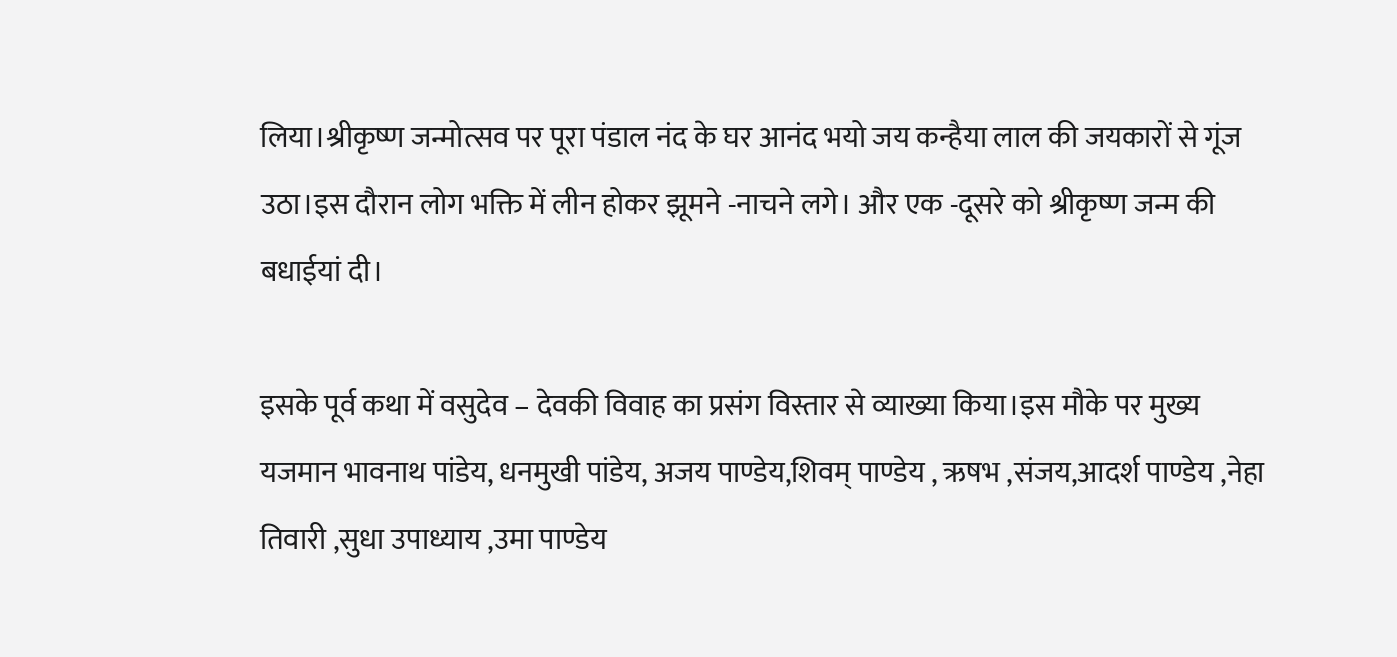लिया।श्रीकृष्ण जन्मोत्सव पर पूरा पंडाल नंद के घर आनंद भयो जय कन्हैया लाल की जयकारों से गूंज उठा।इस दौरान लोग भक्ति में लीन होकर झूमने -नाचने लगे। और एक -दूसरे को श्रीकृष्ण जन्म की बधाईयां दी।

इसके पूर्व कथा में वसुदेव – देवकी विवाह का प्रसंग विस्तार से व्याख्या किया।इस मौके पर मुख्य यजमान भावनाथ पांडेय, धनमुखी पांडेय, अजय पाण्डेय,शिवम् पाण्डेय , ऋषभ ,संजय,आदर्श पाण्डेय ,नेहा तिवारी ,सुधा उपाध्याय ,उमा पाण्डेय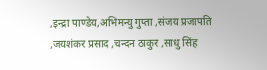,इन्द्रा पाण्डेय,अभिमन्यु गुप्ता ,संजय प्रजापति ,जयशंकर प्रसाद ,चन्दन ठाकुर ,साधु सिंह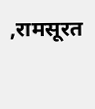,रामसूरत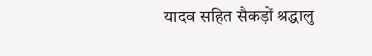यादव सहित सैकड़ों श्रद्धालु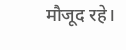मौजूद रहे।